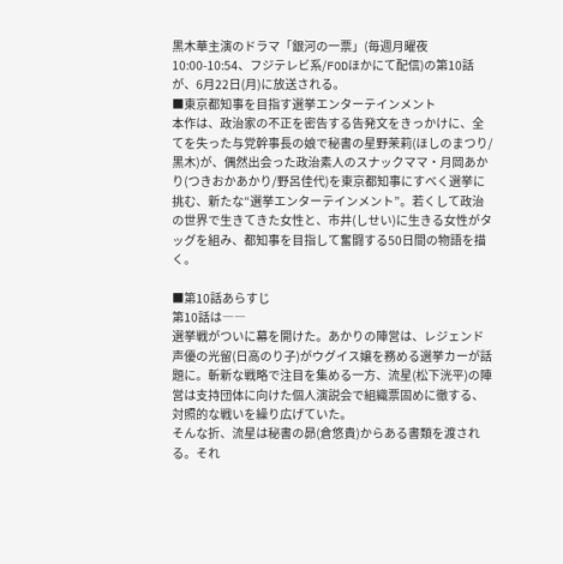黒木華主演のドラマ「銀河の一票」(毎週月曜夜10:00-10:54、フジテレビ系/FODほかにて配信)の第10話が、6月22日(月)に放送される。
■東京都知事を目指す選挙エンターテインメント
本作は、政治家の不正を密告する告発文をきっかけに、全てを失った与党幹事長の娘で秘書の星野茉莉(ほしのまつり/黒木)が、偶然出会った政治素人のスナックママ・月岡あかり(つきおかあかり/野呂佳代)を東京都知事にすべく選挙に挑む、新たな“選挙エンターテインメント”。若くして政治の世界で生きてきた女性と、市井(しせい)に生きる女性がタッグを組み、都知事を目指して奮闘する50日間の物語を描く。

■第10話あらすじ
第10話は――
選挙戦がついに幕を開けた。あかりの陣営は、レジェンド声優の光留(日高のり子)がウグイス嬢を務める選挙カーが話題に。斬新な戦略で注目を集める一方、流星(松下洸平)の陣営は支持団体に向けた個人演説会で組織票固めに徹する、対照的な戦いを繰り広げていた。
そんな折、流星は秘書の昴(倉悠貴)からある書類を渡される。それ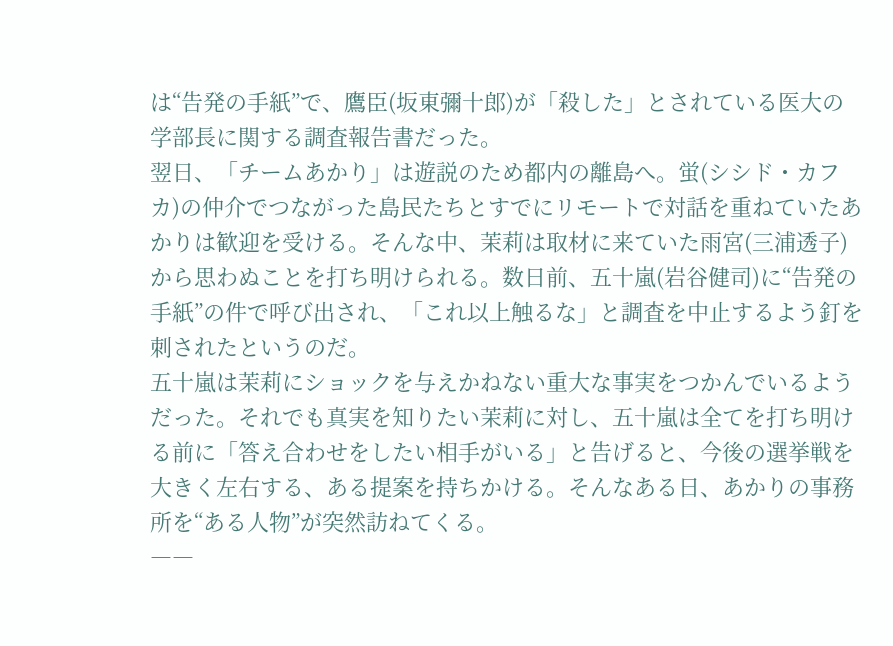は“告発の手紙”で、鷹臣(坂東彌十郎)が「殺した」とされている医大の学部長に関する調査報告書だった。
翌日、「チームあかり」は遊説のため都内の離島へ。蛍(シシド・カフカ)の仲介でつながった島民たちとすでにリモートで対話を重ねていたあかりは歓迎を受ける。そんな中、茉莉は取材に来ていた雨宮(三浦透子)から思わぬことを打ち明けられる。数日前、五十嵐(岩谷健司)に“告発の手紙”の件で呼び出され、「これ以上触るな」と調査を中止するよう釘を刺されたというのだ。
五十嵐は茉莉にショックを与えかねない重大な事実をつかんでいるようだった。それでも真実を知りたい茉莉に対し、五十嵐は全てを打ち明ける前に「答え合わせをしたい相手がいる」と告げると、今後の選挙戦を大きく左右する、ある提案を持ちかける。そんなある日、あかりの事務所を“ある人物”が突然訪ねてくる。
――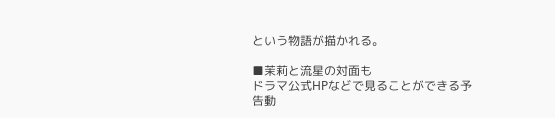という物語が描かれる。

■茉莉と流星の対面も
ドラマ公式HPなどで見ることができる予告動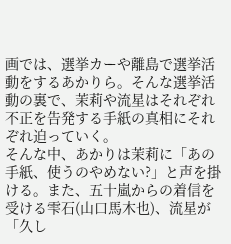画では、選挙カーや離島で選挙活動をするあかりら。そんな選挙活動の裏で、茉莉や流星はそれぞれ不正を告発する手紙の真相にそれぞれ迫っていく。
そんな中、あかりは茉莉に「あの手紙、使うのやめない?」と声を掛ける。また、五十嵐からの着信を受ける雫石(山口馬木也)、流星が「久し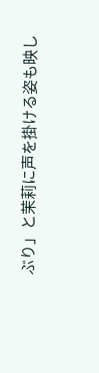ぶり」と茉莉に声を掛ける姿も映し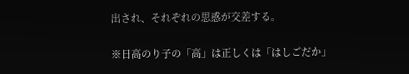出され、それぞれの思惑が交差する。

※日高のり子の「高」は正しくは「はしごだか」